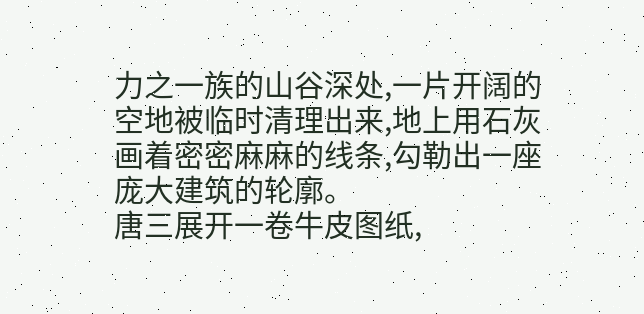力之一族的山谷深处,一片开阔的空地被临时清理出来,地上用石灰画着密密麻麻的线条,勾勒出一座庞大建筑的轮廓。
唐三展开一卷牛皮图纸,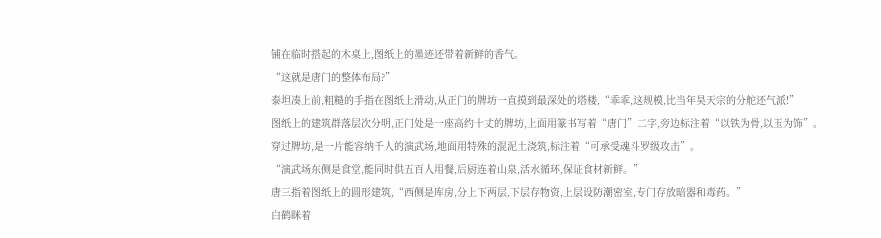铺在临时搭起的木桌上,图纸上的墨迹还带着新鲜的香气。
“这就是唐门的整体布局?”
泰坦凑上前,粗糙的手指在图纸上滑动,从正门的牌坊一直摸到最深处的塔楼,“乖乖,这规模,比当年昊天宗的分舵还气派!”
图纸上的建筑群落层次分明,正门处是一座高约十丈的牌坊,上面用篆书写着“唐门”二字,旁边标注着“以铁为骨,以玉为饰”。
穿过牌坊,是一片能容纳千人的演武场,地面用特殊的混泥土浇筑,标注着“可承受魂斗罗级攻击”。
“演武场东侧是食堂,能同时供五百人用餐,后厨连着山泉,活水循环,保证食材新鲜。”
唐三指着图纸上的圆形建筑,“西侧是库房,分上下两层,下层存物资,上层设防潮密室,专门存放暗器和毒药。”
白鹤眯着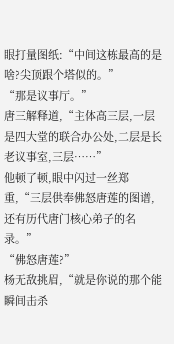眼打量图纸:“中间这栋最高的是啥?尖顶跟个塔似的。”
“那是议事厅。”
唐三解释道,“主体高三层,一层是四大堂的联合办公处,二层是长老议事室,三层……”
他顿了顿,眼中闪过一丝郑重,“三层供奉佛怒唐莲的图谱,还有历代唐门核心弟子的名录。”
“佛怒唐莲?”
杨无敌挑眉,“就是你说的那个能瞬间击杀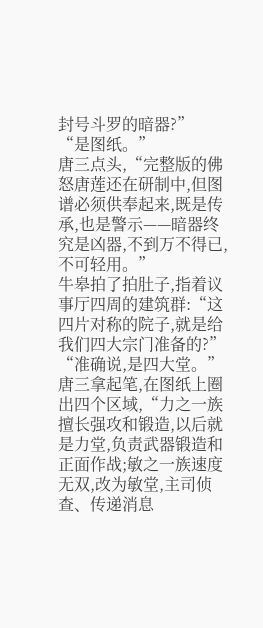封号斗罗的暗器?”
“是图纸。”
唐三点头,“完整版的佛怒唐莲还在研制中,但图谱必须供奉起来,既是传承,也是警示——暗器终究是凶器,不到万不得已,不可轻用。”
牛皋拍了拍肚子,指着议事厅四周的建筑群:“这四片对称的院子,就是给我们四大宗门准备的?”
“准确说,是四大堂。”
唐三拿起笔,在图纸上圈出四个区域,“力之一族擅长强攻和锻造,以后就是力堂,负责武器锻造和正面作战;敏之一族速度无双,改为敏堂,主司侦查、传递消息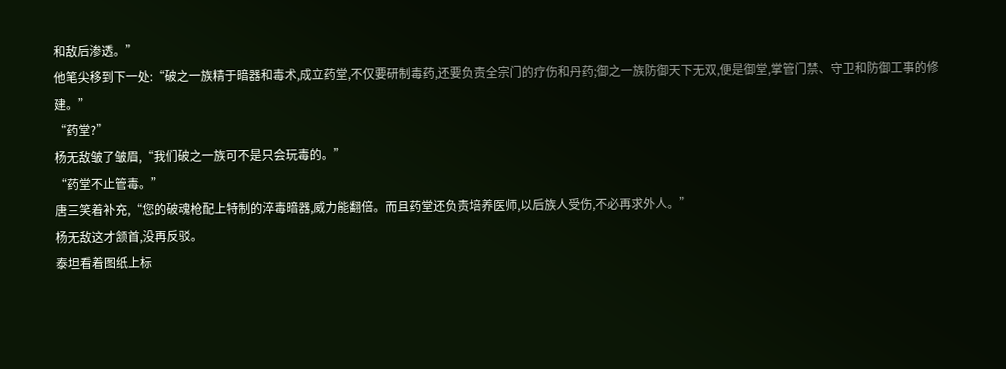和敌后渗透。”
他笔尖移到下一处:“破之一族精于暗器和毒术,成立药堂,不仅要研制毒药,还要负责全宗门的疗伤和丹药;御之一族防御天下无双,便是御堂,掌管门禁、守卫和防御工事的修建。”
“药堂?”
杨无敌皱了皱眉,“我们破之一族可不是只会玩毒的。”
“药堂不止管毒。”
唐三笑着补充,“您的破魂枪配上特制的淬毒暗器,威力能翻倍。而且药堂还负责培养医师,以后族人受伤,不必再求外人。”
杨无敌这才颔首,没再反驳。
泰坦看着图纸上标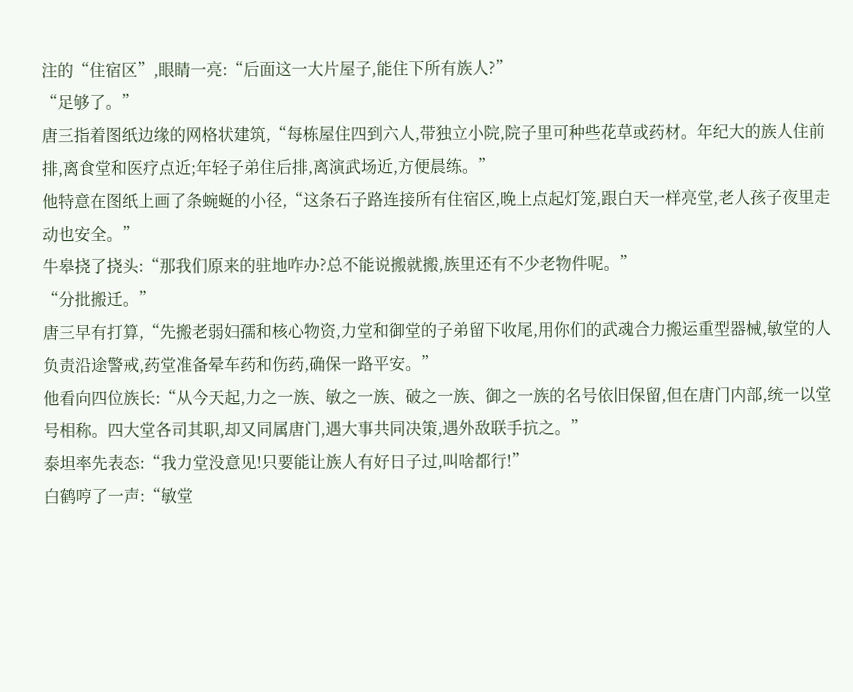注的“住宿区”,眼睛一亮:“后面这一大片屋子,能住下所有族人?”
“足够了。”
唐三指着图纸边缘的网格状建筑,“每栋屋住四到六人,带独立小院,院子里可种些花草或药材。年纪大的族人住前排,离食堂和医疗点近;年轻子弟住后排,离演武场近,方便晨练。”
他特意在图纸上画了条蜿蜒的小径,“这条石子路连接所有住宿区,晚上点起灯笼,跟白天一样亮堂,老人孩子夜里走动也安全。”
牛皋挠了挠头:“那我们原来的驻地咋办?总不能说搬就搬,族里还有不少老物件呢。”
“分批搬迁。”
唐三早有打算,“先搬老弱妇孺和核心物资,力堂和御堂的子弟留下收尾,用你们的武魂合力搬运重型器械,敏堂的人负责沿途警戒,药堂准备晕车药和伤药,确保一路平安。”
他看向四位族长:“从今天起,力之一族、敏之一族、破之一族、御之一族的名号依旧保留,但在唐门内部,统一以堂号相称。四大堂各司其职,却又同属唐门,遇大事共同决策,遇外敌联手抗之。”
泰坦率先表态:“我力堂没意见!只要能让族人有好日子过,叫啥都行!”
白鹤哼了一声:“敏堂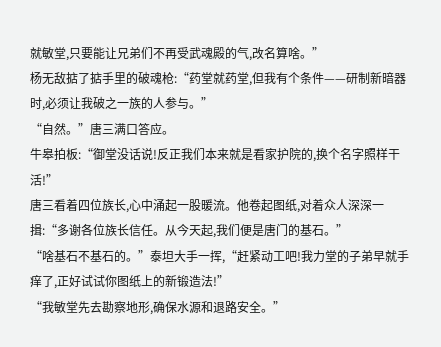就敏堂,只要能让兄弟们不再受武魂殿的气,改名算啥。”
杨无敌掂了掂手里的破魂枪:“药堂就药堂,但我有个条件——研制新暗器时,必须让我破之一族的人参与。”
“自然。”唐三满口答应。
牛皋拍板:“御堂没话说!反正我们本来就是看家护院的,换个名字照样干活!”
唐三看着四位族长,心中涌起一股暖流。他卷起图纸,对着众人深深一揖:“多谢各位族长信任。从今天起,我们便是唐门的基石。”
“啥基石不基石的。”泰坦大手一挥,“赶紧动工吧!我力堂的子弟早就手痒了,正好试试你图纸上的新锻造法!”
“我敏堂先去勘察地形,确保水源和退路安全。”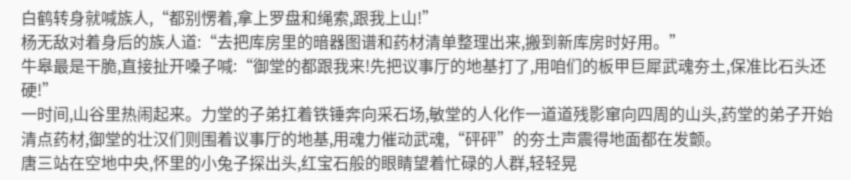白鹤转身就喊族人,“都别愣着,拿上罗盘和绳索,跟我上山!”
杨无敌对着身后的族人道:“去把库房里的暗器图谱和药材清单整理出来,搬到新库房时好用。”
牛皋最是干脆,直接扯开嗓子喊:“御堂的都跟我来!先把议事厅的地基打了,用咱们的板甲巨犀武魂夯土,保准比石头还硬!”
一时间,山谷里热闹起来。力堂的子弟扛着铁锤奔向采石场,敏堂的人化作一道道残影窜向四周的山头,药堂的弟子开始清点药材,御堂的壮汉们则围着议事厅的地基,用魂力催动武魂,“砰砰”的夯土声震得地面都在发颤。
唐三站在空地中央,怀里的小兔子探出头,红宝石般的眼睛望着忙碌的人群,轻轻晃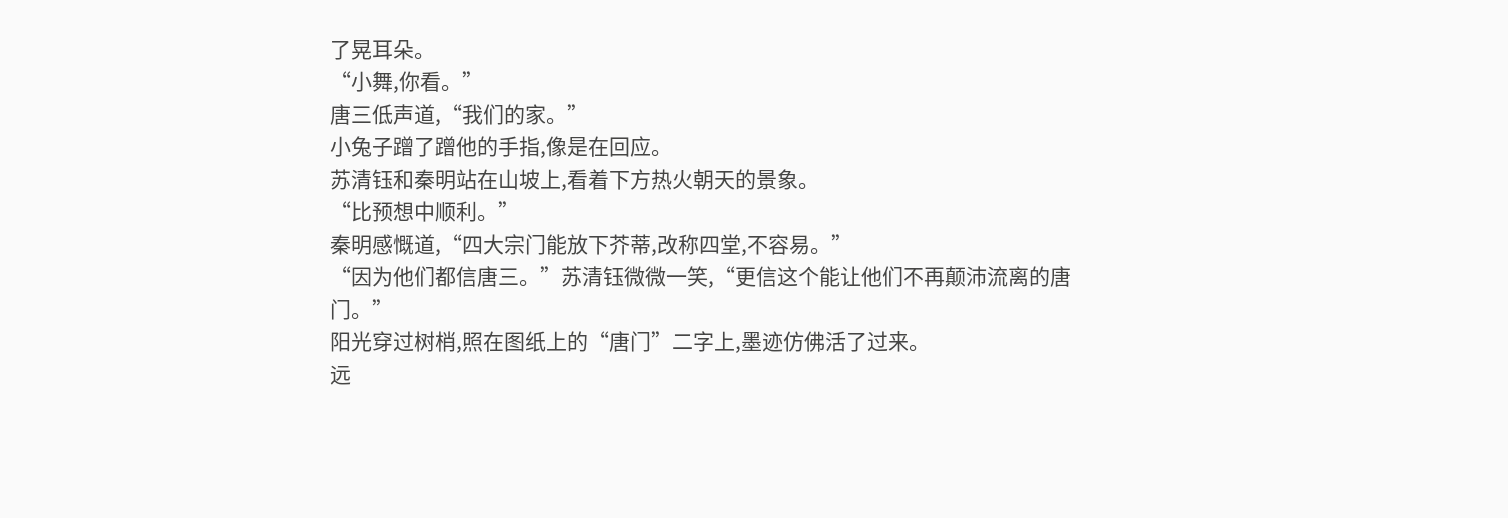了晃耳朵。
“小舞,你看。”
唐三低声道,“我们的家。”
小兔子蹭了蹭他的手指,像是在回应。
苏清钰和秦明站在山坡上,看着下方热火朝天的景象。
“比预想中顺利。”
秦明感慨道,“四大宗门能放下芥蒂,改称四堂,不容易。”
“因为他们都信唐三。”苏清钰微微一笑,“更信这个能让他们不再颠沛流离的唐门。”
阳光穿过树梢,照在图纸上的“唐门”二字上,墨迹仿佛活了过来。
远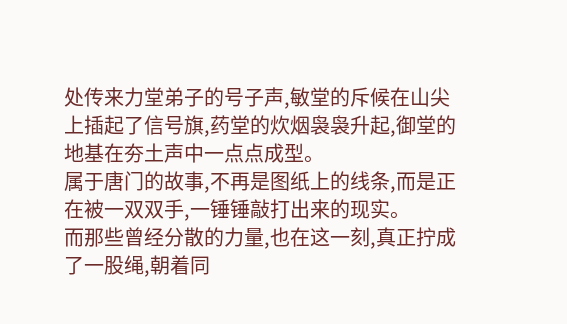处传来力堂弟子的号子声,敏堂的斥候在山尖上插起了信号旗,药堂的炊烟袅袅升起,御堂的地基在夯土声中一点点成型。
属于唐门的故事,不再是图纸上的线条,而是正在被一双双手,一锤锤敲打出来的现实。
而那些曾经分散的力量,也在这一刻,真正拧成了一股绳,朝着同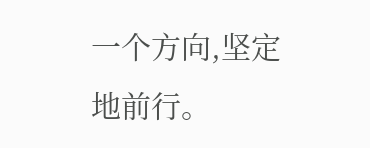一个方向,坚定地前行。